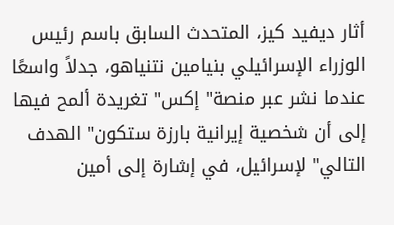أثار ديفيد كيز، المتحدث السابق باسم رئيس الوزراء الإسرائيلي بنيامين نتنياهو، جدلاً واسعًا عندما نشر عبر منصة" إكس" تغريدة ألمح فيها إلى أن شخصية إيرانية بارزة ستكون" الهدف التالي" لإسرائيل، في إشارة إلى أمين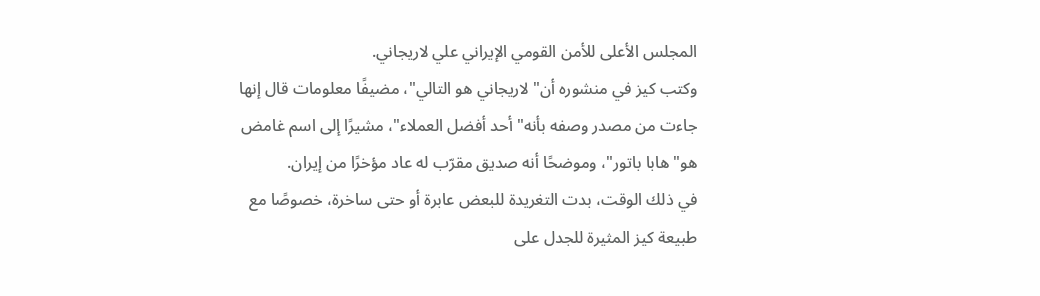المجلس الأعلى للأمن القومي الإيراني علي لاريجاني.
وكتب كيز في منشوره أن" لاريجاني هو التالي"، مضيفًا معلومات قال إنها جاءت من مصدر وصفه بأنه" أحد أفضل العملاء"، مشيرًا إلى اسم غامض هو" هابا باتور"، وموضحًا أنه صديق مقرّب له عاد مؤخرًا من إيران.
في ذلك الوقت، بدت التغريدة للبعض عابرة أو حتى ساخرة، خصوصًا مع طبيعة كيز المثيرة للجدل على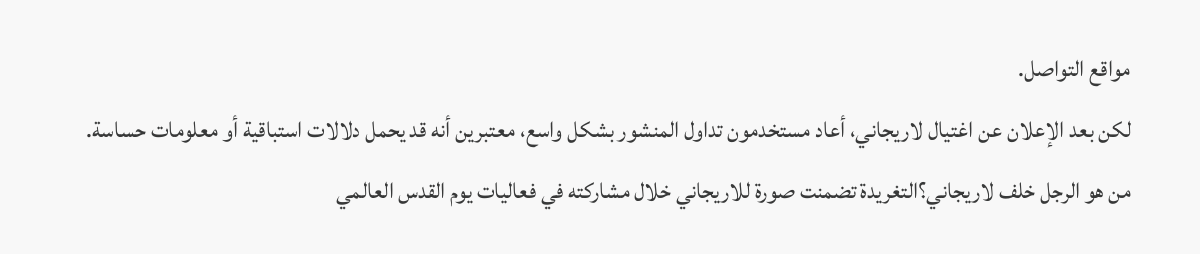مواقع التواصل.
لكن بعد الإعلان عن اغتيال لاريجاني، أعاد مستخدمون تداول المنشور بشكل واسع، معتبرين أنه قد يحمل دلالات استباقية أو معلومات حساسة.
من هو الرجل خلف لاريجاني؟التغريدة تضمنت صورة للاريجاني خلال مشاركته في فعاليات يوم القدس العالمي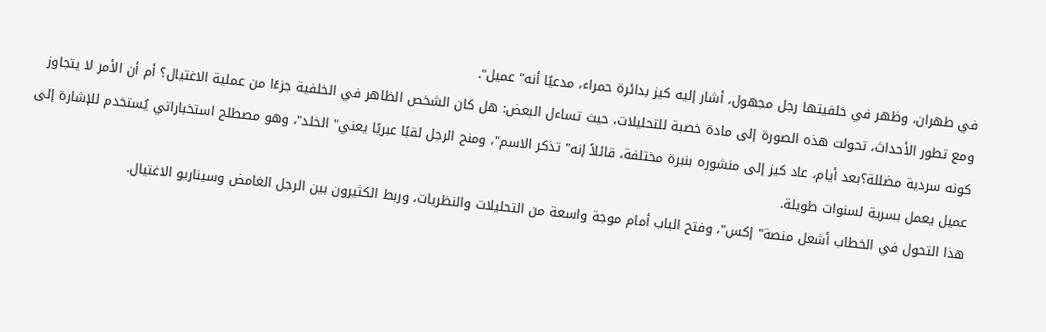في طهران، وظهر في خلفيتها رجل مجهول، أشار إليه كيز بدائرة حمراء، مدعيًا أنه" عميل".
ومع تطور الأحداث، تحولت هذه الصورة إلى مادة خصبة للتحليلات، حيث تساءل البعض: هل كان الشخص الظاهر في الخلفية جزءًا من عملية الاغتيال؟ أم أن الأمر لا يتجاوز كونه سردية مضللة؟بعد أيام، عاد كيز إلى منشوره بنبرة مختلفة، قائلاً إنه" تذكر الاسم"، ومنح الرجل لقبًا عبريًا يعني" الخلد"، وهو مصطلح استخباراتي يُستخدم للإشارة إلى عميل يعمل بسرية لسنوات طويلة.
هذا التحول في الخطاب أشعل منصة" إكس"، وفتح الباب أمام موجة واسعة من التحليلات والنظريات، وربط الكثيرون بين الرجل الغامض وسيناريو الاغتيال.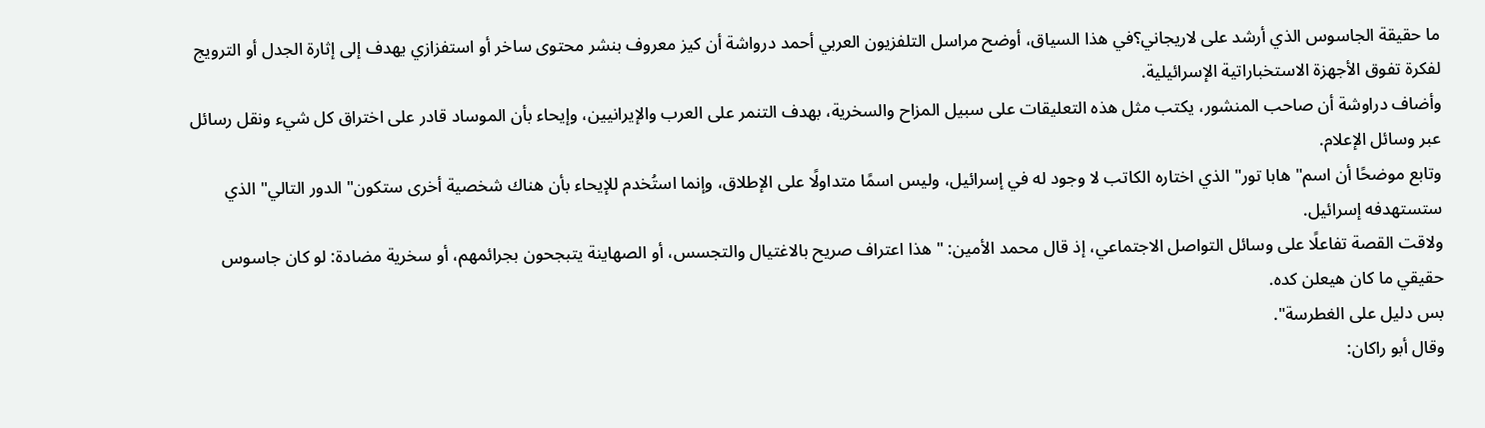ما حقيقة الجاسوس الذي أرشد على لاريجاني؟في هذا السياق، أوضح مراسل التلفزيون العربي أحمد درواشة أن كيز معروف بنشر محتوى ساخر أو استفزازي يهدف إلى إثارة الجدل أو الترويج لفكرة تفوق الأجهزة الاستخباراتية الإسرائيلية.
وأضاف دراوشة أن صاحب المنشور، يكتب مثل هذه التعليقات على سبيل المزاح والسخرية، بهدف التنمر على العرب والإيرانيين، وإيحاء بأن الموساد قادر على اختراق كل شيء ونقل رسائل عبر وسائل الإعلام.
وتابع موضحًا أن اسم" هابا تور" الذي اختاره الكاتب لا وجود له في إسرائيل، وليس اسمًا متداولًا على الإطلاق، وإنما استُخدم للإيحاء بأن هناك شخصية أخرى ستكون" الدور التالي" الذي ستستهدفه إسرائيل.
ولاقت القصة تفاعلًا على وسائل التواصل الاجتماعي، إذ قال محمد الأمين: " هذا اعتراف صريح بالاغتيال والتجسس، أو الصهاينة يتبجحون بجرائمهم، أو سخرية مضادة: لو كان جاسوس حقيقي ما كان هيعلن كده.
بس دليل على الغطرسة".
وقال أبو راكان: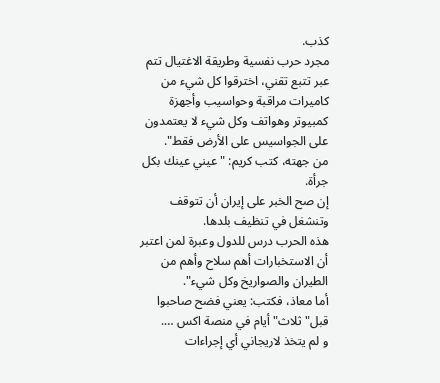كذب.
مجرد حرب نفسية وطريقة الاغتيال تتم عبر تتبع تقني، اخترقوا كل شيء من كاميرات مراقبة وحواسيب وأجهزة كمبيوتر وهواتف وكل شيء لا يعتمدون على الجواسيس على الأرض فقط".
من جهته، كتب كريم: " عيني عينك بكل جرأة.
إن صح الخبر على إيران أن تتوقف وتنشغل في تنظيف بلدها.
هذه الحرب درس للدول وعبرة لمن اعتبر أن الاستخبارات أهم سلاح وأهم من الطيران والصواريخ وكل شيء".
أما معاذ، فكتب: يعني فضح صاحبوا قبل" ثلاث" أيام في منصة اكس ….
و لم يتخذ لاريجاني أي إجراءات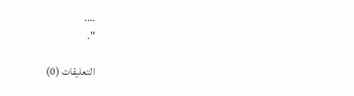….
".

التعليقات (0)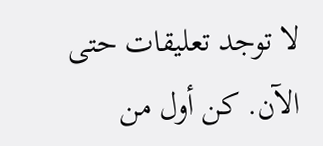لا توجد تعليقات حتى الآن. كن أول من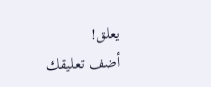يعلق!
أضف تعليقك